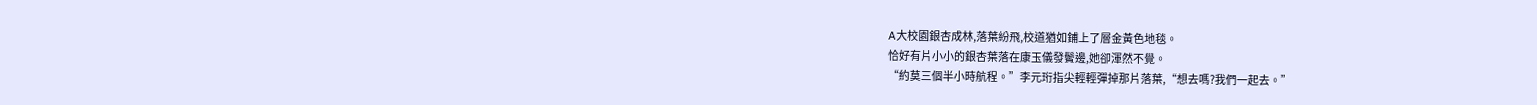A大校園銀杏成林,落葉紛飛,校道猶如鋪上了層金黃色地毯。
恰好有片小小的銀杏葉落在康玉儀發鬢邊,她卻渾然不覺。
“約莫三個半小時航程。”李元珩指尖輕輕彈掉那片落葉,“想去嗎?我們一起去。”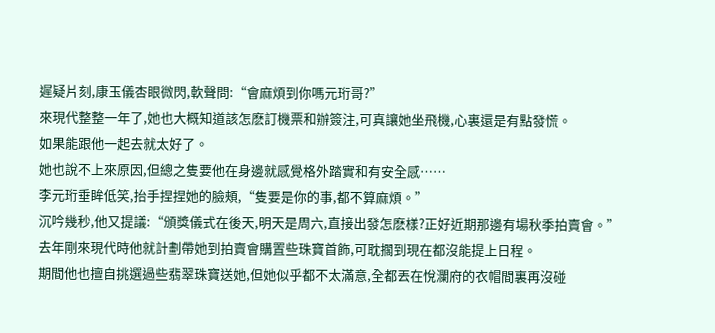遲疑片刻,康玉儀杏眼微閃,軟聲問:“會麻煩到你嗎元珩哥?”
來現代整整一年了,她也大概知道該怎麽訂機票和辦簽注,可真讓她坐飛機,心裏還是有點發慌。
如果能跟他一起去就太好了。
她也說不上來原因,但總之隻要他在身邊就感覺格外踏實和有安全感……
李元珩垂眸低笑,抬手捏捏她的臉頰,“隻要是你的事,都不算麻煩。”
沉吟幾秒,他又提議:“頒獎儀式在後天,明天是周六,直接出發怎麽樣?正好近期那邊有場秋季拍賣會。”
去年剛來現代時他就計劃帶她到拍賣會購置些珠寶首飾,可耽擱到現在都沒能提上日程。
期間他也擅自挑選過些翡翠珠寶送她,但她似乎都不太滿意,全都丟在悅瀾府的衣帽間裏再沒碰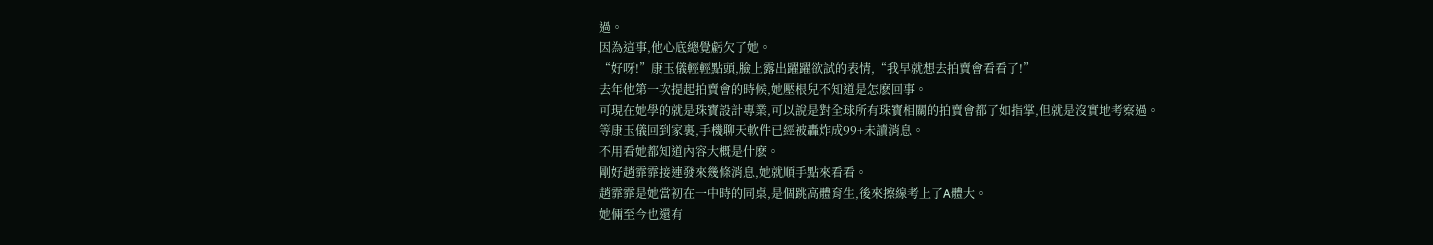過。
因為這事,他心底總覺虧欠了她。
“好呀!”康玉儀輕輕點頭,臉上露出躍躍欲試的表情,“我早就想去拍賣會看看了!”
去年他第一次提起拍賣會的時候,她壓根兒不知道是怎麽回事。
可現在她學的就是珠寶設計專業,可以說是對全球所有珠寶相關的拍賣會都了如指掌,但就是沒實地考察過。
等康玉儀回到家裏,手機聊天軟件已經被轟炸成99+未讀消息。
不用看她都知道內容大概是什麽。
剛好趙霏霏接連發來幾條消息,她就順手點來看看。
趙霏霏是她當初在一中時的同桌,是個跳高體育生,後來擦線考上了A體大。
她倆至今也還有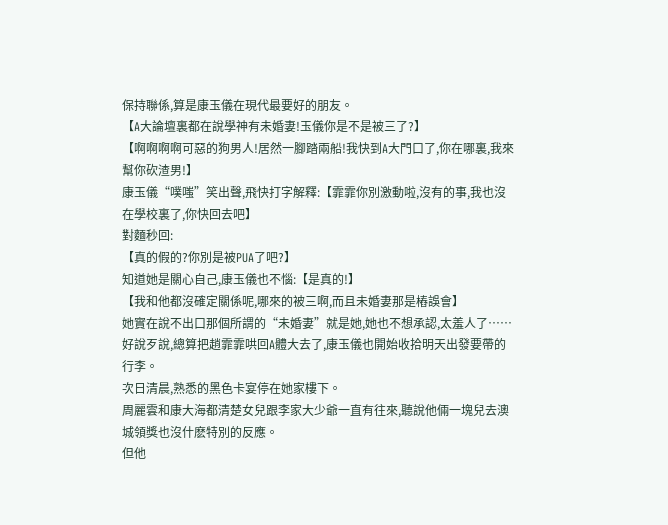保持聯係,算是康玉儀在現代最要好的朋友。
【A大論壇裏都在說學神有未婚妻!玉儀你是不是被三了?】
【啊啊啊啊可惡的狗男人!居然一腳踏兩船!我快到A大門口了,你在哪裏,我來幫你砍渣男!】
康玉儀“噗嗤”笑出聲,飛快打字解釋:【霏霏你別激動啦,沒有的事,我也沒在學校裏了,你快回去吧】
對麵秒回:
【真的假的?你別是被PUA了吧?】
知道她是關心自己,康玉儀也不惱:【是真的!】
【我和他都沒確定關係呢,哪來的被三啊,而且未婚妻那是樁誤會】
她實在說不出口那個所謂的“未婚妻”就是她,她也不想承認,太羞人了……
好說歹說,總算把趙霏霏哄回A體大去了,康玉儀也開始收拾明天出發要帶的行李。
次日清晨,熟悉的黑色卡宴停在她家樓下。
周麗雲和康大海都清楚女兒跟李家大少爺一直有往來,聽說他倆一塊兒去澳城領獎也沒什麽特別的反應。
但他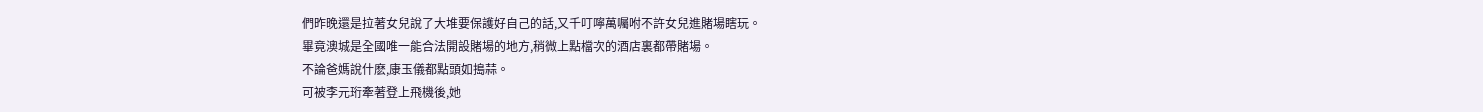們昨晚還是拉著女兒說了大堆要保護好自己的話,又千叮嚀萬囑咐不許女兒進賭場瞎玩。
畢竟澳城是全國唯一能合法開設賭場的地方,稍微上點檔次的酒店裏都帶賭場。
不論爸媽說什麽,康玉儀都點頭如搗蒜。
可被李元珩牽著登上飛機後,她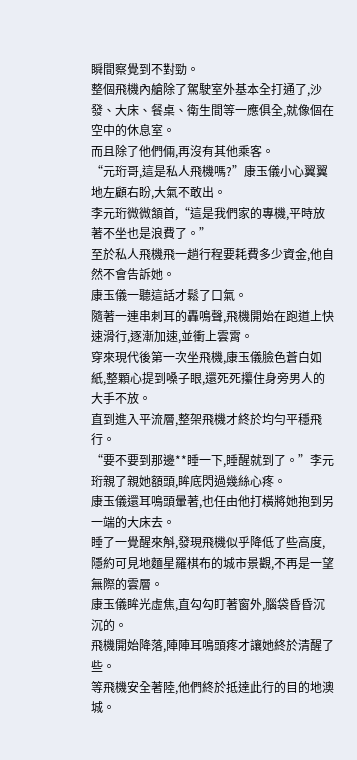瞬間察覺到不對勁。
整個飛機內艙除了駕駛室外基本全打通了,沙發、大床、餐桌、衛生間等一應俱全,就像個在空中的休息室。
而且除了他們倆,再沒有其他乘客。
“元珩哥,這是私人飛機嗎?”康玉儀小心翼翼地左顧右盼,大氣不敢出。
李元珩微微頷首,“這是我們家的專機,平時放著不坐也是浪費了。”
至於私人飛機飛一趟行程要耗費多少資金,他自然不會告訴她。
康玉儀一聽這話才鬆了口氣。
隨著一連串刺耳的轟鳴聲,飛機開始在跑道上快速滑行,逐漸加速,並衝上雲霄。
穿來現代後第一次坐飛機,康玉儀臉色蒼白如紙,整顆心提到嗓子眼,還死死攥住身旁男人的大手不放。
直到進入平流層,整架飛機才終於均勻平穩飛行。
“要不要到那邊**睡一下,睡醒就到了。”李元珩親了親她額頭,眸底閃過幾絲心疼。
康玉儀還耳鳴頭暈著,也任由他打橫將她抱到另一端的大床去。
睡了一覺醒來斛,發現飛機似乎降低了些高度,隱約可見地麵星羅棋布的城市景觀,不再是一望無際的雲層。
康玉儀眸光虛焦,直勾勾盯著窗外,腦袋昏昏沉沉的。
飛機開始降落,陣陣耳鳴頭疼才讓她終於清醒了些。
等飛機安全著陸,他們終於抵達此行的目的地澳城。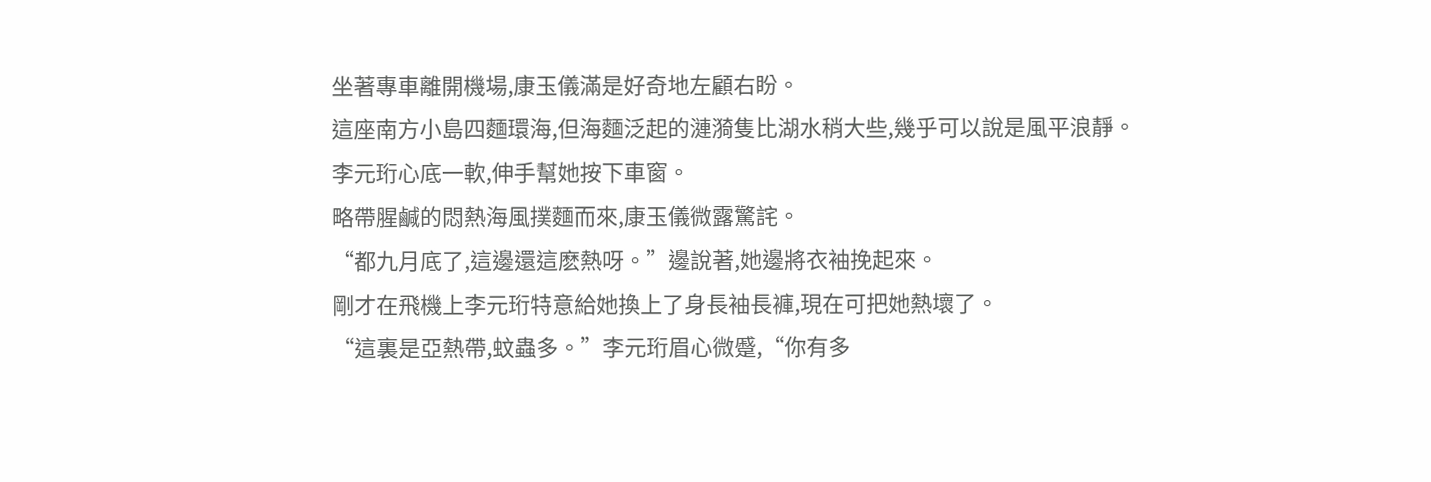坐著專車離開機場,康玉儀滿是好奇地左顧右盼。
這座南方小島四麵環海,但海麵泛起的漣漪隻比湖水稍大些,幾乎可以說是風平浪靜。
李元珩心底一軟,伸手幫她按下車窗。
略帶腥鹹的悶熱海風撲麵而來,康玉儀微露驚詫。
“都九月底了,這邊還這麽熱呀。”邊說著,她邊將衣袖挽起來。
剛才在飛機上李元珩特意給她換上了身長袖長褲,現在可把她熱壞了。
“這裏是亞熱帶,蚊蟲多。”李元珩眉心微蹙,“你有多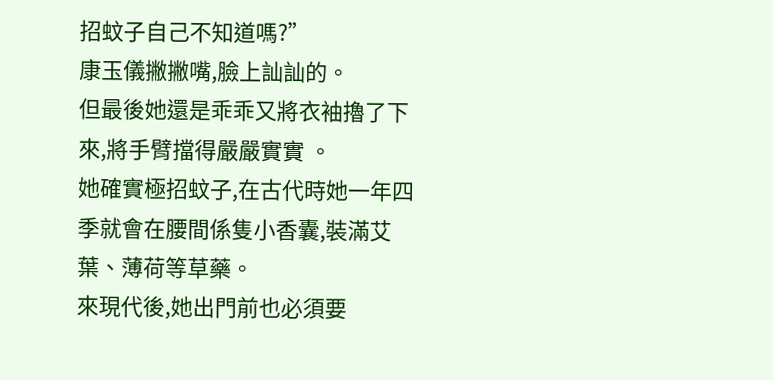招蚊子自己不知道嗎?”
康玉儀撇撇嘴,臉上訕訕的。
但最後她還是乖乖又將衣袖擼了下來,將手臂擋得嚴嚴實實 。
她確實極招蚊子,在古代時她一年四季就會在腰間係隻小香囊,裝滿艾葉、薄荷等草藥。
來現代後,她出門前也必須要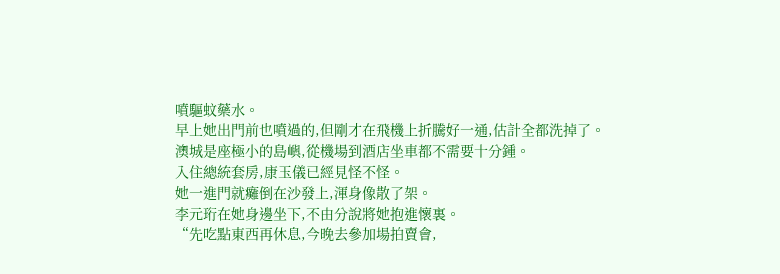噴驅蚊藥水。
早上她出門前也噴過的,但剛才在飛機上折騰好一通,估計全都洗掉了。
澳城是座極小的島嶼,從機場到酒店坐車都不需要十分鍾。
入住總統套房,康玉儀已經見怪不怪。
她一進門就癱倒在沙發上,渾身像散了架。
李元珩在她身邊坐下,不由分說將她抱進懷裏。
“先吃點東西再休息,今晚去參加場拍賣會,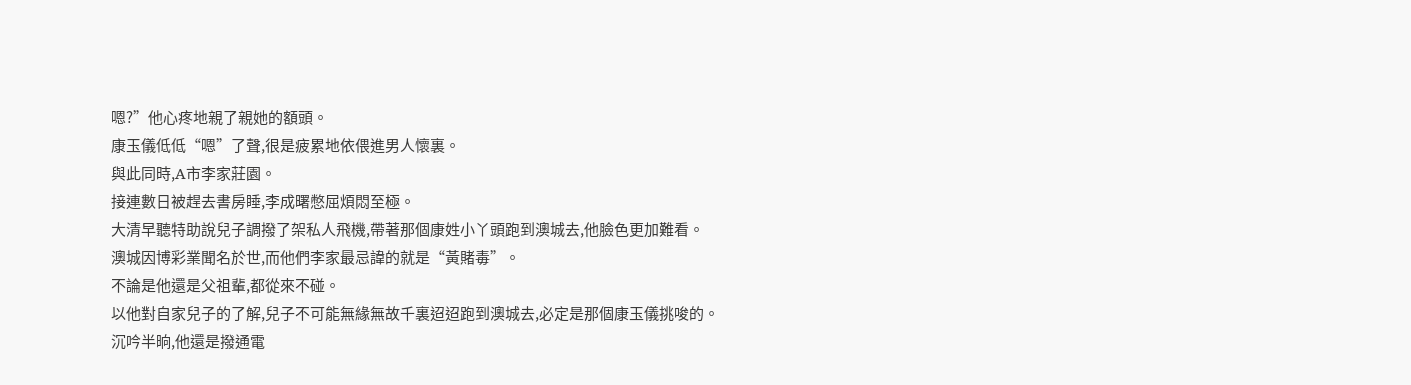嗯?”他心疼地親了親她的額頭。
康玉儀低低“嗯”了聲,很是疲累地依偎進男人懷裏。
與此同時,A市李家莊園。
接連數日被趕去書房睡,李成曙憋屈煩悶至極。
大清早聽特助說兒子調撥了架私人飛機,帶著那個康姓小丫頭跑到澳城去,他臉色更加難看。
澳城因博彩業聞名於世,而他們李家最忌諱的就是“黃賭毒”。
不論是他還是父祖輩,都從來不碰。
以他對自家兒子的了解,兒子不可能無緣無故千裏迢迢跑到澳城去,必定是那個康玉儀挑唆的。
沉吟半晌,他還是撥通電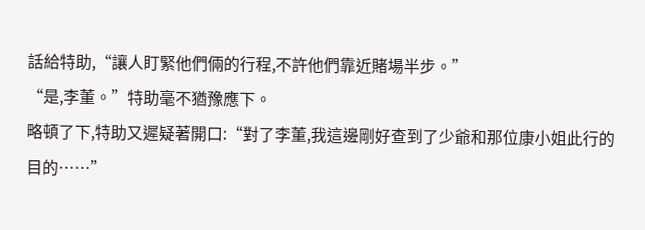話給特助,“讓人盯緊他們倆的行程,不許他們靠近賭場半步。”
“是,李董。”特助毫不猶豫應下。
略頓了下,特助又遲疑著開口:“對了李董,我這邊剛好查到了少爺和那位康小姐此行的目的……”